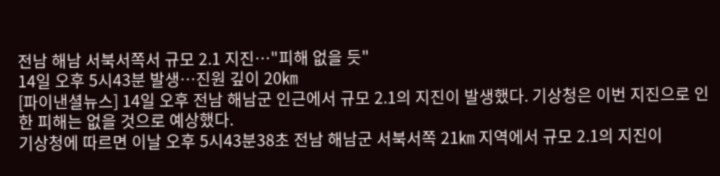전남 해남 서북서쪽서 규모 2.1 지진…"피해 없을 듯"
14일 오후 5시43분 발생…진원 깊이 20㎞
[파이낸셜뉴스] 14일 오후 전남 해남군 인근에서 규모 2.1의 지진이 발생했다. 기상청은 이번 지진으로 인한 피해는 없을 것으로 예상했다.
기상청에 따르면 이날 오후 5시43분38초 전남 해남군 서북서쪽 21㎞ 지역에서 규모 2.1의 지진이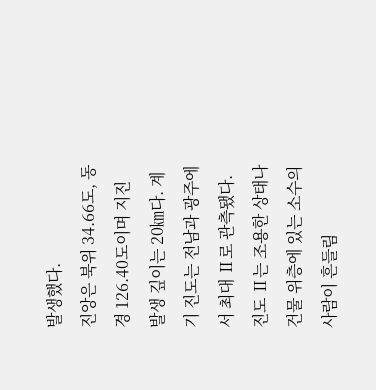발생했다.
진앙은 북위 34.66도, 동경 126.40도이며 지진 발생 깊이는 20㎞다. 계기 진도는 전남과 광주에서 최대 Ⅱ로 관측됐다. 진도 Ⅱ는 조용한 상태나 건물 위층에 있는 소수의 사람이 흔들림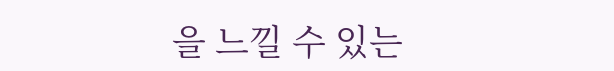을 느낄 수 있는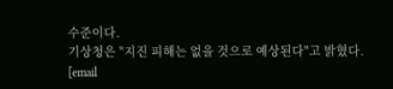수준이다.
기상청은 "지진 피해는 없을 것으로 예상된다"고 밝혔다.
[email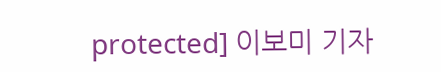protected] 이보미 기자